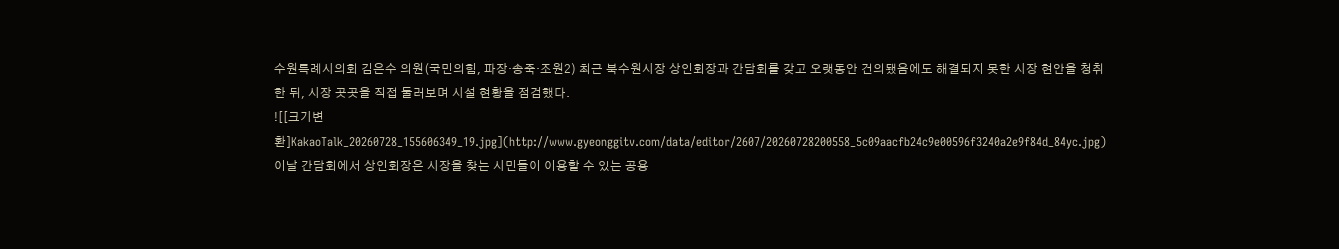수원특례시의회 김은수 의원(국민의힘, 파장·송죽·조원2) 최근 북수원시장 상인회장과 간담회를 갖고 오랫동안 건의됐음에도 해결되지 못한 시장 현안을 청취한 뒤, 시장 곳곳을 직접 둘러보며 시설 현황을 점검했다.
![[크기변환]KakaoTalk_20260728_155606349_19.jpg](http://www.gyeonggitv.com/data/editor/2607/20260728200558_5c09aacfb24c9e00596f3240a2e9f84d_84yc.jpg)
이날 간담회에서 상인회장은 시장을 찾는 시민들이 이용할 수 있는 공용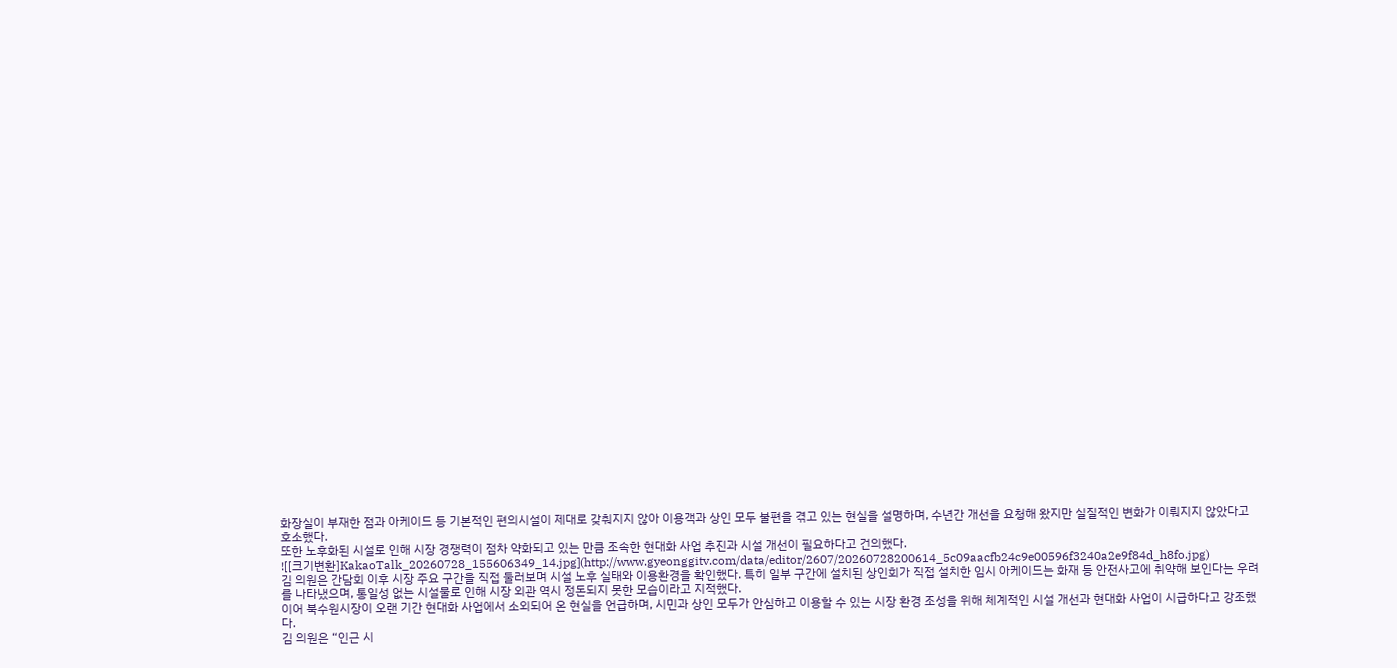화장실이 부재한 점과 아케이드 등 기본적인 편의시설이 제대로 갖춰지지 않아 이용객과 상인 모두 불편을 겪고 있는 현실을 설명하며, 수년간 개선을 요청해 왔지만 실질적인 변화가 이뤄지지 않았다고 호소했다.
또한 노후화된 시설로 인해 시장 경쟁력이 점차 약화되고 있는 만큼 조속한 현대화 사업 추진과 시설 개선이 필요하다고 건의했다.
![[크기변환]KakaoTalk_20260728_155606349_14.jpg](http://www.gyeonggitv.com/data/editor/2607/20260728200614_5c09aacfb24c9e00596f3240a2e9f84d_h8fo.jpg)
김 의원은 간담회 이후 시장 주요 구간을 직접 둘러보며 시설 노후 실태와 이용환경을 확인했다. 특히 일부 구간에 설치된 상인회가 직접 설치한 임시 아케이드는 화재 등 안전사고에 취약해 보인다는 우려를 나타냈으며, 통일성 없는 시설물로 인해 시장 외관 역시 정돈되지 못한 모습이라고 지적했다.
이어 북수원시장이 오랜 기간 현대화 사업에서 소외되어 온 현실을 언급하며, 시민과 상인 모두가 안심하고 이용할 수 있는 시장 환경 조성을 위해 체계적인 시설 개선과 현대화 사업이 시급하다고 강조했다.
김 의원은 “인근 시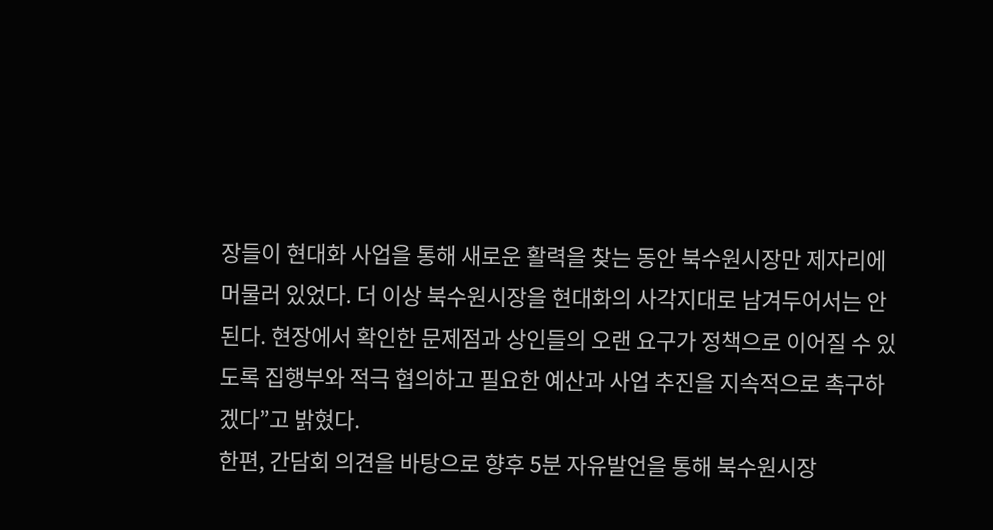장들이 현대화 사업을 통해 새로운 활력을 찾는 동안 북수원시장만 제자리에 머물러 있었다. 더 이상 북수원시장을 현대화의 사각지대로 남겨두어서는 안된다. 현장에서 확인한 문제점과 상인들의 오랜 요구가 정책으로 이어질 수 있도록 집행부와 적극 협의하고 필요한 예산과 사업 추진을 지속적으로 촉구하겠다”고 밝혔다.
한편, 간담회 의견을 바탕으로 향후 5분 자유발언을 통해 북수원시장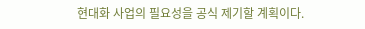현대화 사업의 필요성을 공식 제기할 계획이다.